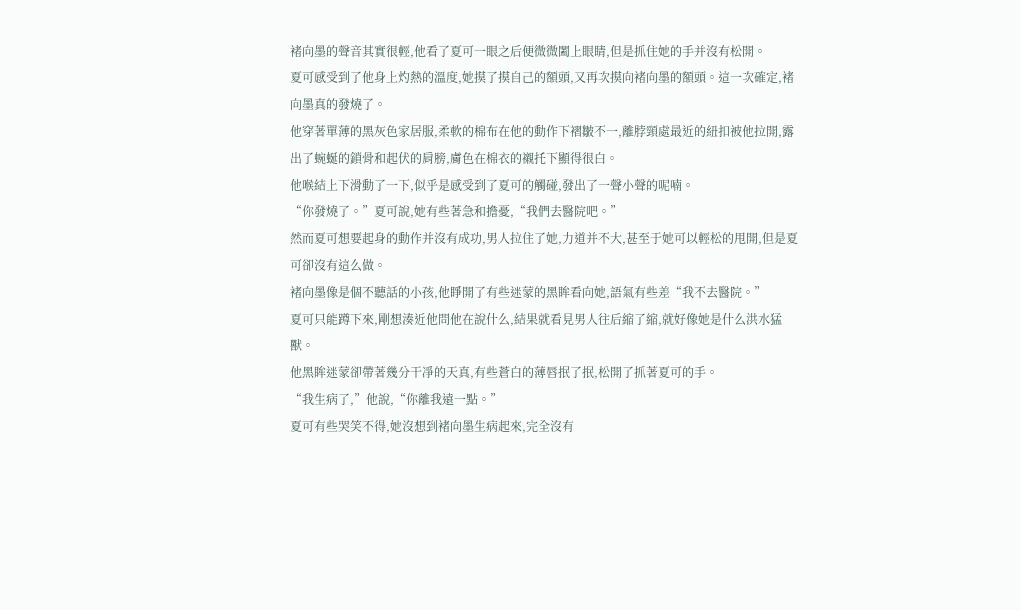褚向墨的聲音其實很輕,他看了夏可一眼之后便微微闔上眼睛,但是抓住她的手并沒有松開。
夏可感受到了他身上灼熱的溫度,她摸了摸自己的額頭,又再次摸向褚向墨的額頭。這一次確定,褚向墨真的發燒了。
他穿著單薄的黑灰色家居服,柔軟的棉布在他的動作下褶皺不一,離脖頸處最近的紐扣被他拉開,露出了蜿蜒的鎖骨和起伏的肩膀,膚色在棉衣的襯托下顯得很白。
他喉結上下滑動了一下,似乎是感受到了夏可的觸碰,發出了一聲小聲的呢喃。
“你發燒了。”夏可說,她有些著急和擔憂,“我們去醫院吧。”
然而夏可想要起身的動作并沒有成功,男人拉住了她,力道并不大,甚至于她可以輕松的甩開,但是夏可卻沒有這么做。
褚向墨像是個不聽話的小孩,他睜開了有些迷蒙的黑眸看向她,語氣有些差“我不去醫院。”
夏可只能蹲下來,剛想湊近他問他在說什么,結果就看見男人往后縮了縮,就好像她是什么洪水猛獸。
他黑眸迷蒙卻帶著幾分干凈的天真,有些蒼白的薄唇抿了抿,松開了抓著夏可的手。
“我生病了,”他說,“你離我遠一點。”
夏可有些哭笑不得,她沒想到褚向墨生病起來,完全沒有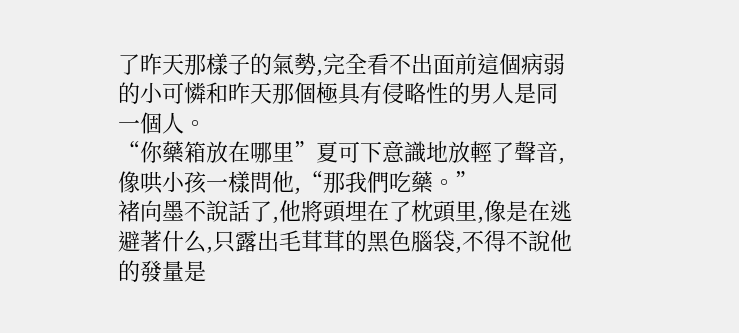了昨天那樣子的氣勢,完全看不出面前這個病弱的小可憐和昨天那個極具有侵略性的男人是同一個人。
“你藥箱放在哪里”夏可下意識地放輕了聲音,像哄小孩一樣問他,“那我們吃藥。”
褚向墨不說話了,他將頭埋在了枕頭里,像是在逃避著什么,只露出毛茸茸的黑色腦袋,不得不說他的發量是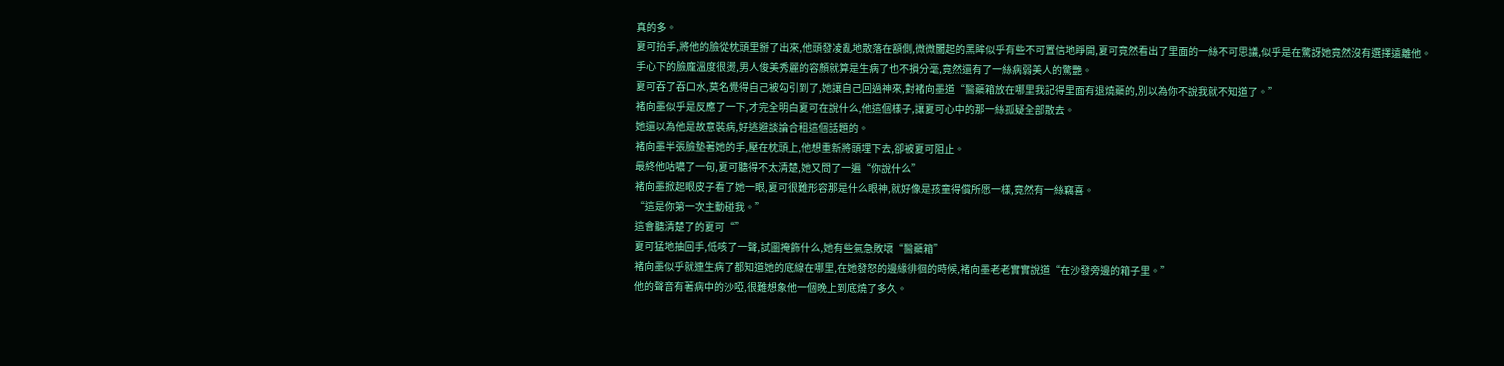真的多。
夏可抬手,將他的臉從枕頭里掰了出來,他頭發凌亂地散落在額側,微微闔起的黑眸似乎有些不可置信地睜開,夏可竟然看出了里面的一絲不可思議,似乎是在驚訝她竟然沒有選擇遠離他。
手心下的臉龐溫度很燙,男人俊美秀麗的容顏就算是生病了也不損分毫,竟然還有了一絲病弱美人的驚艷。
夏可吞了吞口水,莫名覺得自己被勾引到了,她讓自己回過神來,對褚向墨道“醫藥箱放在哪里我記得里面有退燒藥的,別以為你不說我就不知道了。”
褚向墨似乎是反應了一下,才完全明白夏可在說什么,他這個樣子,讓夏可心中的那一絲孤疑全部散去。
她還以為他是故意裝病,好逃避談論合租這個話題的。
褚向墨半張臉墊著她的手,壓在枕頭上,他想重新將頭埋下去,卻被夏可阻止。
最終他咕噥了一句,夏可聽得不太清楚,她又問了一遍“你說什么”
褚向墨掀起眼皮子看了她一眼,夏可很難形容那是什么眼神,就好像是孩童得償所愿一樣,竟然有一絲竊喜。
“這是你第一次主動碰我。”
這會聽清楚了的夏可“”
夏可猛地抽回手,低咳了一聲,試圖掩飾什么,她有些氣急敗壞“醫藥箱”
褚向墨似乎就連生病了都知道她的底線在哪里,在她發怒的邊緣徘徊的時候,褚向墨老老實實說道“在沙發旁邊的箱子里。”
他的聲音有著病中的沙啞,很難想象他一個晚上到底燒了多久。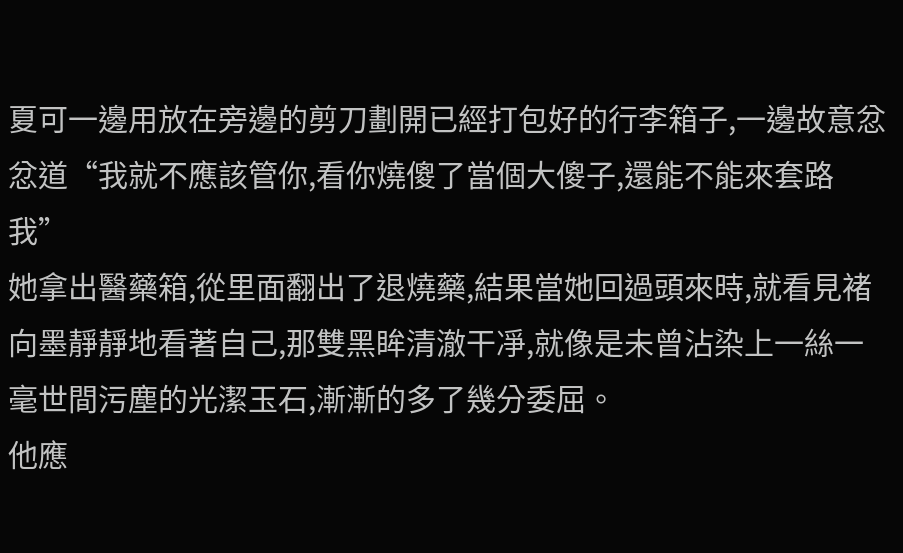夏可一邊用放在旁邊的剪刀劃開已經打包好的行李箱子,一邊故意忿忿道“我就不應該管你,看你燒傻了當個大傻子,還能不能來套路我”
她拿出醫藥箱,從里面翻出了退燒藥,結果當她回過頭來時,就看見褚向墨靜靜地看著自己,那雙黑眸清澈干凈,就像是未曾沾染上一絲一毫世間污塵的光潔玉石,漸漸的多了幾分委屈。
他應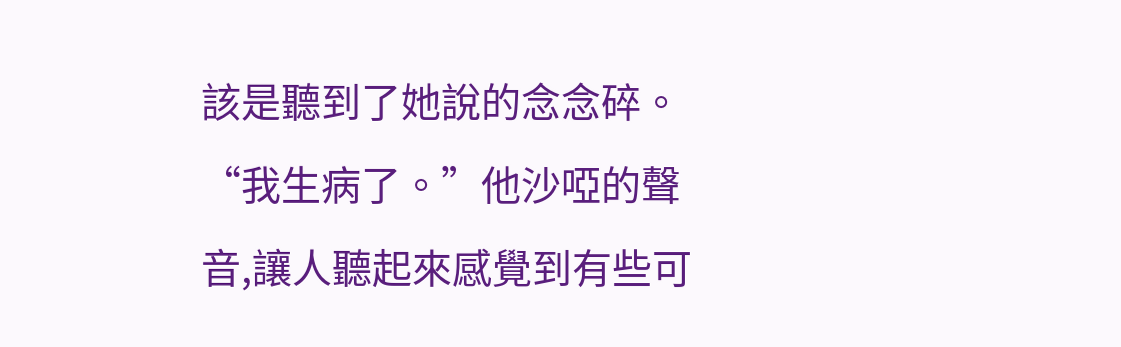該是聽到了她說的念念碎。
“我生病了。”他沙啞的聲音,讓人聽起來感覺到有些可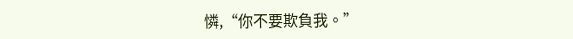憐,“你不要欺負我。”